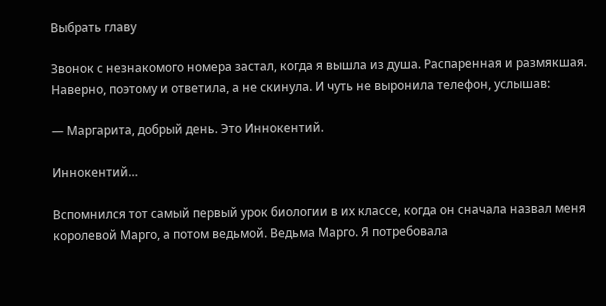Выбрать главу

Звонок с незнакомого номера застал, когда я вышла из душа. Распаренная и размякшая. Наверно, поэтому и ответила, а не скинула. И чуть не выронила телефон, услышав:

— Маргарита, добрый день. Это Иннокентий.

Иннокентий…

Вспомнился тот самый первый урок биологии в их классе, когда он сначала назвал меня королевой Марго, а потом ведьмой. Ведьма Марго. Я потребовала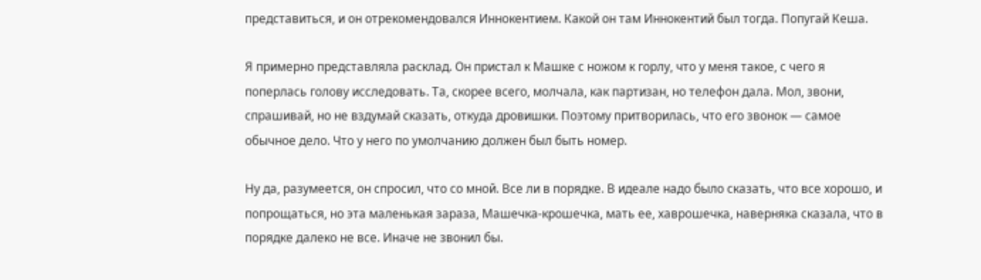представиться, и он отрекомендовался Иннокентием. Какой он там Иннокентий был тогда. Попугай Кеша.

Я примерно представляла расклад. Он пристал к Машке с ножом к горлу, что у меня такое, с чего я поперлась голову исследовать. Та, скорее всего, молчала, как партизан, но телефон дала. Мол, звони, спрашивай, но не вздумай сказать, откуда дровишки. Поэтому притворилась, что его звонок — самое обычное дело. Что у него по умолчанию должен был быть номер.

Ну да, разумеется, он спросил, что со мной. Все ли в порядке. В идеале надо было сказать, что все хорошо, и попрощаться, но эта маленькая зараза, Машечка-крошечка, мать ее, хаврошечка, наверняка сказала, что в порядке далеко не все. Иначе не звонил бы.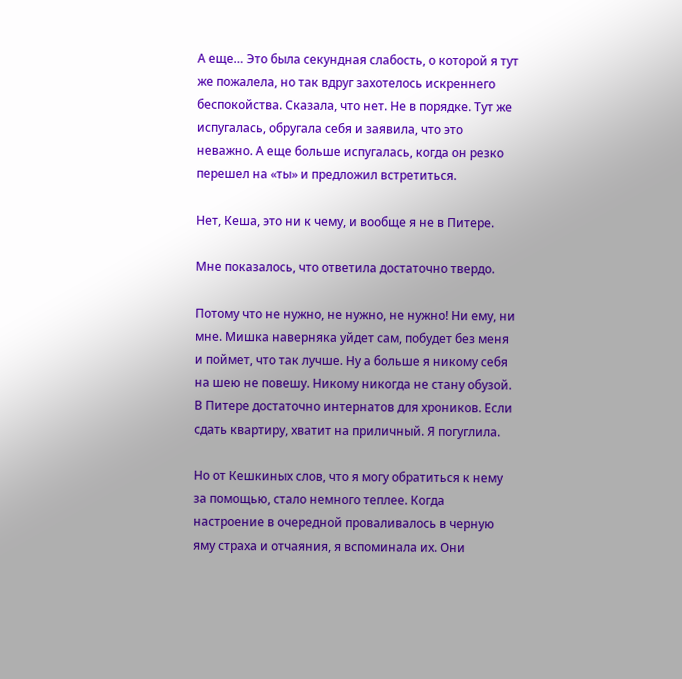А еще… Это была секундная слабость, о которой я тут же пожалела, но так вдруг захотелось искреннего беспокойства. Сказала, что нет. Не в порядке. Тут же испугалась, обругала себя и заявила, что это неважно. А еще больше испугалась, когда он резко перешел на «ты» и предложил встретиться.

Нет, Кеша, это ни к чему, и вообще я не в Питере.

Мне показалось, что ответила достаточно твердо.

Потому что не нужно, не нужно, не нужно! Ни ему, ни мне. Мишка наверняка уйдет сам, побудет без меня и поймет, что так лучше. Ну а больше я никому себя на шею не повешу. Никому никогда не стану обузой. В Питере достаточно интернатов для хроников. Если сдать квартиру, хватит на приличный. Я погуглила.

Но от Кешкиных слов, что я могу обратиться к нему за помощью, стало немного теплее. Когда настроение в очередной проваливалось в черную яму страха и отчаяния, я вспоминала их. Они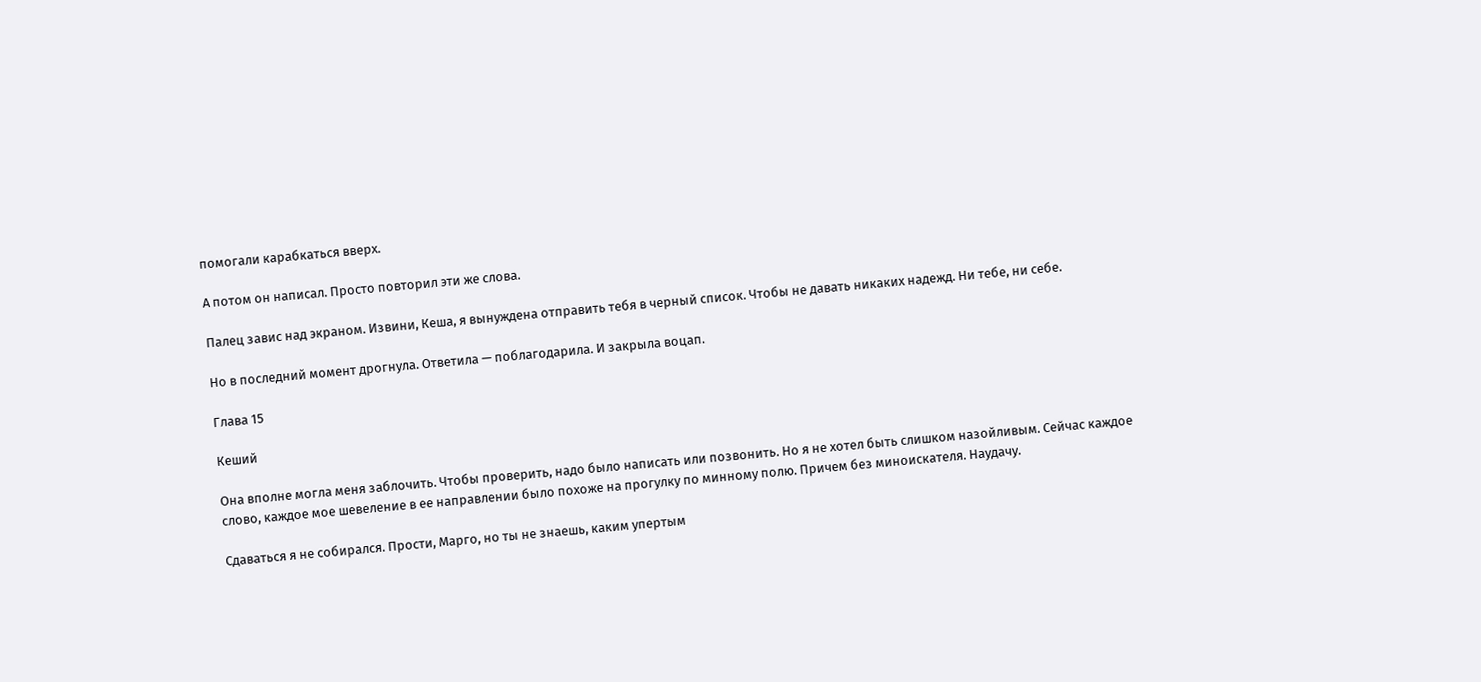помогали карабкаться вверх.

А потом он написал. Просто повторил эти же слова.

Палец завис над экраном. Извини, Кеша, я вынуждена отправить тебя в черный список. Чтобы не давать никаких надежд. Ни тебе, ни себе.

Но в последний момент дрогнула. Ответила — поблагодарила. И закрыла воцап.

Глава 15

Кеший

Она вполне могла меня заблочить. Чтобы проверить, надо было написать или позвонить. Но я не хотел быть слишком назойливым. Сейчас каждое слово, каждое мое шевеление в ее направлении было похоже на прогулку по минному полю. Причем без миноискателя. Наудачу.

Сдаваться я не собирался. Прости, Марго, но ты не знаешь, каким упертым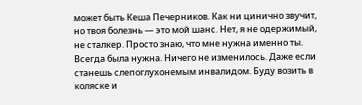может быть Кеша Печерников. Как ни цинично звучит, но твоя болезнь — это мой шанс. Нет, я не одержимый, не сталкер. Просто знаю, что мне нужна именно ты. Всегда была нужна. Ничего не изменилось. Даже если станешь слепоглухонемым инвалидом. Буду возить в коляске и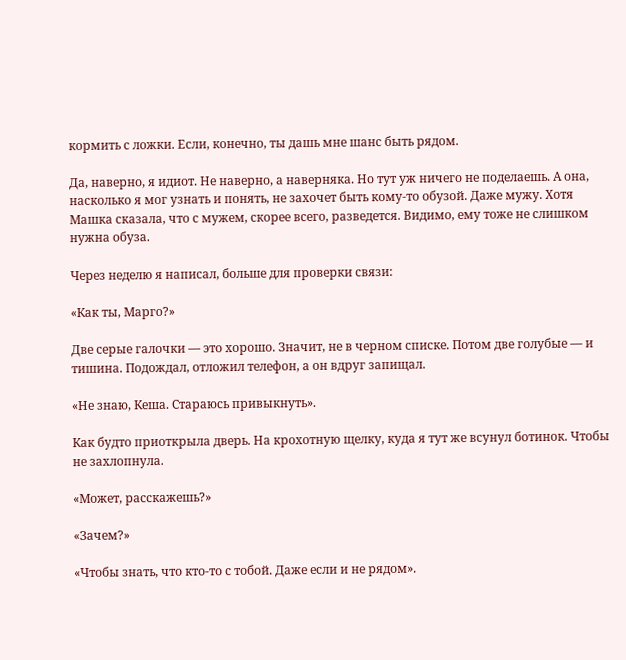кормить с ложки. Если, конечно, ты дашь мне шанс быть рядом.

Да, наверно, я идиот. Не наверно, а наверняка. Но тут уж ничего не поделаешь. А она, насколько я мог узнать и понять, не захочет быть кому-то обузой. Даже мужу. Хотя Машка сказала, что с мужем, скорее всего, разведется. Видимо, ему тоже не слишком нужна обуза.

Через неделю я написал, больше для проверки связи:

«Как ты, Марго?»

Две серые галочки — это хорошо. Значит, не в черном списке. Потом две голубые — и тишина. Подождал, отложил телефон, а он вдруг запищал.

«Не знаю, Кеша. Стараюсь привыкнуть».

Как будто приоткрыла дверь. На крохотную щелку, куда я тут же всунул ботинок. Чтобы не захлопнула.

«Может, расскажешь?»

«Зачем?»

«Чтобы знать, что кто-то с тобой. Даже если и не рядом».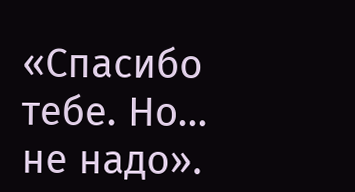«Спасибо тебе. Но… не надо».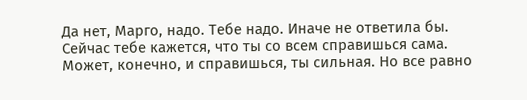Да нет, Марго, надо. Тебе надо. Иначе не ответила бы. Сейчас тебе кажется, что ты со всем справишься сама. Может, конечно, и справишься, ты сильная. Но все равно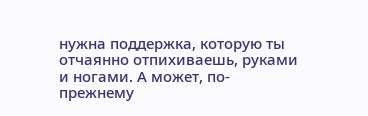нужна поддержка, которую ты отчаянно отпихиваешь, руками и ногами. А может, по-прежнему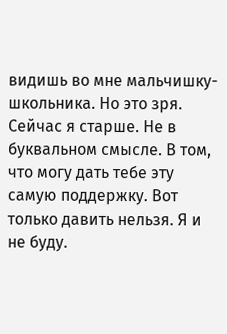видишь во мне мальчишку-школьника. Но это зря. Сейчас я старше. Не в буквальном смысле. В том, что могу дать тебе эту самую поддержку. Вот только давить нельзя. Я и не буду.